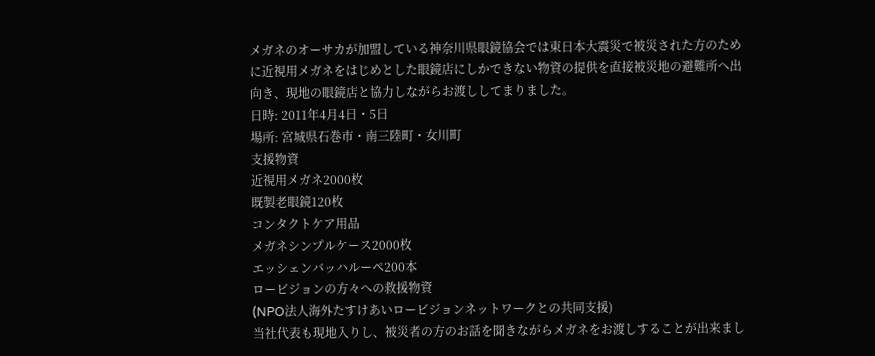メガネのオーサカが加盟している神奈川県眼鏡協会では東日本大震災で被災された方のために近視用メガネをはじめとした眼鏡店にしかできない物資の提供を直接被災地の避難所へ出向き、現地の眼鏡店と協力しながらお渡ししてまりました。
日時: 2011年4月4日・5日
場所: 宮城県石巻市・南三陸町・女川町
支援物資
近視用メガネ2000枚
既製老眼鏡120枚
コンタクトケア用品
メガネシンプルケース2000枚
エッシェンバッハルーペ200本
ロービジョンの方々への救援物資
(NPO法人海外たすけあいロービジョンネットワークとの共同支援)
当社代表も現地入りし、被災者の方のお話を聞きながらメガネをお渡しすることが出来まし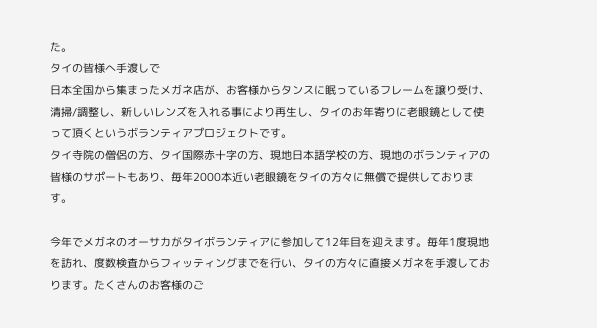た。
タイの皆様へ手渡しで
日本全国から集まったメガネ店が、お客様からタンスに眠っているフレームを譲り受け、清掃/調整し、新しいレンズを入れる事により再生し、タイのお年寄りに老眼鏡として使って頂くというボランティアプロジェクトです。
タイ寺院の僧侶の方、タイ国際赤十字の方、現地日本語学校の方、現地のボランティアの皆様のサポートもあり、毎年2000本近い老眼鏡をタイの方々に無償で提供しております。

今年でメガネのオーサカがタイボランティアに参加して12年目を迎えます。毎年1度現地を訪れ、度数検査からフィッティングまでを行い、タイの方々に直接メガネを手渡しております。たくさんのお客様のご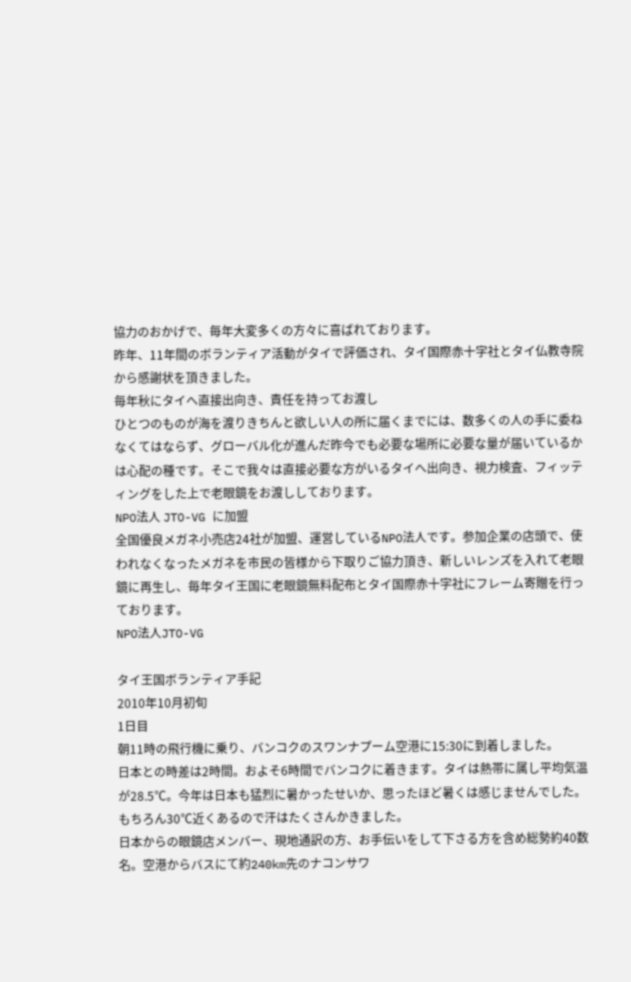協力のおかげで、毎年大変多くの方々に喜ばれております。
昨年、11年間のボランティア活動がタイで評価され、タイ国際赤十字社とタイ仏教寺院から感謝状を頂きました。
毎年秋にタイへ直接出向き、責任を持ってお渡し
ひとつのものが海を渡りきちんと欲しい人の所に届くまでには、数多くの人の手に委ねなくてはならず、グローバル化が進んだ昨今でも必要な場所に必要な量が届いているかは心配の種です。そこで我々は直接必要な方がいるタイへ出向き、視力検査、フィッティングをした上で老眼鏡をお渡ししております。
NPO法人 JTO-VG に加盟
全国優良メガネ小売店24社が加盟、運営しているNPO法人です。参加企業の店頭で、使われなくなったメガネを市民の皆様から下取りご協力頂き、新しいレンズを入れて老眼鏡に再生し、毎年タイ王国に老眼鏡無料配布とタイ国際赤十字社にフレーム寄贈を行っております。
NPO法人JTO-VG

タイ王国ボランティア手記
2010年10月初旬
1日目
朝11時の飛行機に乗り、バンコクのスワンナプーム空港に15:30に到着しました。
日本との時差は2時間。およそ6時間でバンコクに着きます。タイは熱帯に属し平均気温が28.5℃。今年は日本も猛烈に暑かったせいか、思ったほど暑くは感じませんでした。もちろん30℃近くあるので汗はたくさんかきました。
日本からの眼鏡店メンバー、現地通訳の方、お手伝いをして下さる方を含め総勢約40数名。空港からバスにて約240km先のナコンサワ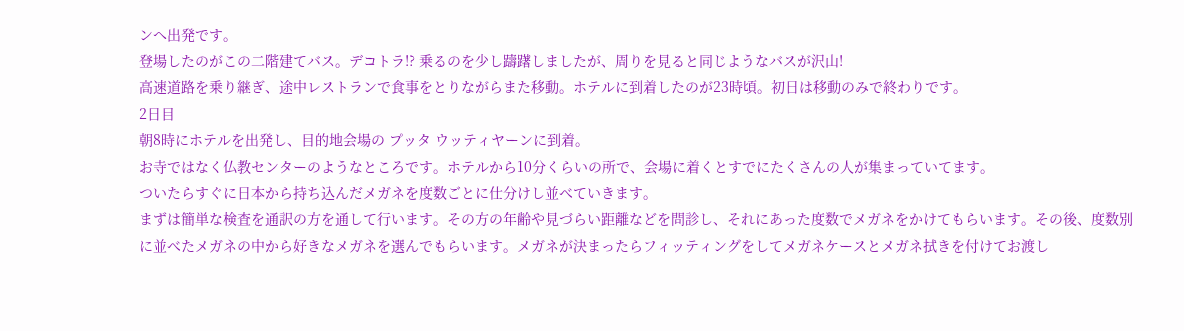ンへ出発です。
登場したのがこの二階建てバス。デコトラ!? 乗るのを少し躊躇しましたが、周りを見ると同じようなバスが沢山!
高速道路を乗り継ぎ、途中レストランで食事をとりながらまた移動。ホテルに到着したのが23時頃。初日は移動のみで終わりです。
2日目
朝8時にホテルを出発し、目的地会場の プッタ ウッティヤーンに到着。
お寺ではなく仏教センターのようなところです。ホテルから10分くらいの所で、会場に着くとすでにたくさんの人が集まっていてます。
ついたらすぐに日本から持ち込んだメガネを度数ごとに仕分けし並べていきます。
まずは簡単な検査を通訳の方を通して行います。その方の年齢や見づらい距離などを問診し、それにあった度数でメガネをかけてもらいます。その後、度数別に並べたメガネの中から好きなメガネを選んでもらいます。メガネが決まったらフィッティングをしてメガネケースとメガネ拭きを付けてお渡し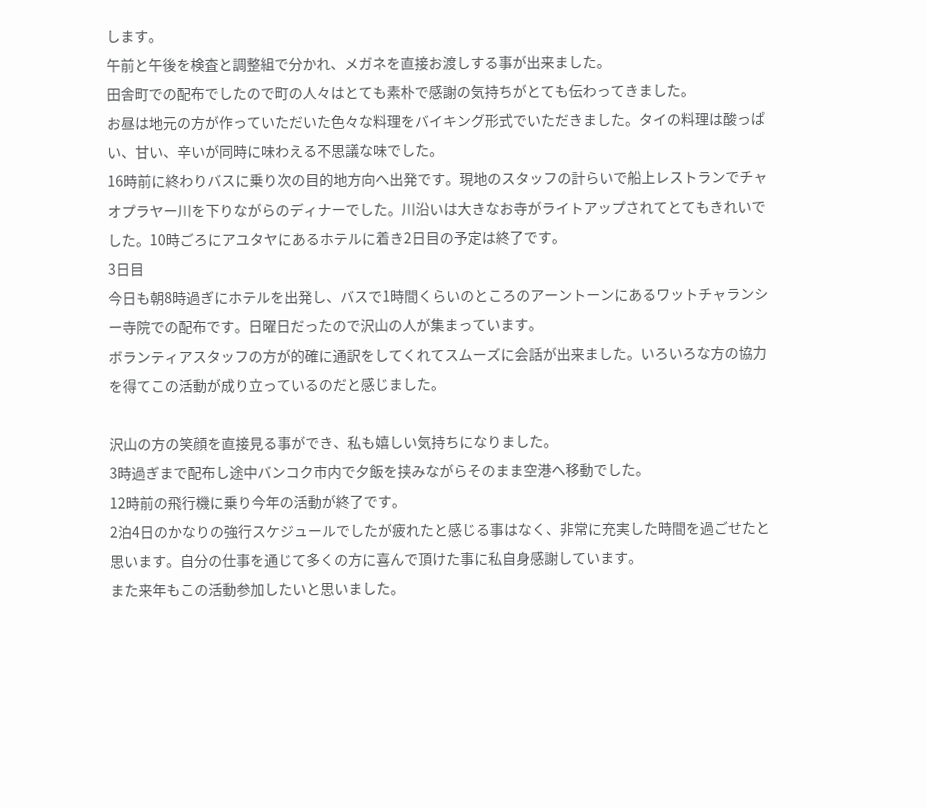します。
午前と午後を検査と調整組で分かれ、メガネを直接お渡しする事が出来ました。
田舎町での配布でしたので町の人々はとても素朴で感謝の気持ちがとても伝わってきました。
お昼は地元の方が作っていただいた色々な料理をバイキング形式でいただきました。タイの料理は酸っぱい、甘い、辛いが同時に味わえる不思議な味でした。
16時前に終わりバスに乗り次の目的地方向へ出発です。現地のスタッフの計らいで船上レストランでチャオプラヤー川を下りながらのディナーでした。川沿いは大きなお寺がライトアップされてとてもきれいでした。10時ごろにアユタヤにあるホテルに着き2日目の予定は終了です。
3日目
今日も朝8時過ぎにホテルを出発し、バスで1時間くらいのところのアーントーンにあるワットチャランシー寺院での配布です。日曜日だったので沢山の人が集まっています。
ボランティアスタッフの方が的確に通訳をしてくれてスムーズに会話が出来ました。いろいろな方の協力を得てこの活動が成り立っているのだと感じました。

沢山の方の笑顔を直接見る事ができ、私も嬉しい気持ちになりました。
3時過ぎまで配布し途中バンコク市内で夕飯を挟みながらそのまま空港へ移動でした。
12時前の飛行機に乗り今年の活動が終了です。
2泊4日のかなりの強行スケジュールでしたが疲れたと感じる事はなく、非常に充実した時間を過ごせたと思います。自分の仕事を通じて多くの方に喜んで頂けた事に私自身感謝しています。
また来年もこの活動参加したいと思いました。